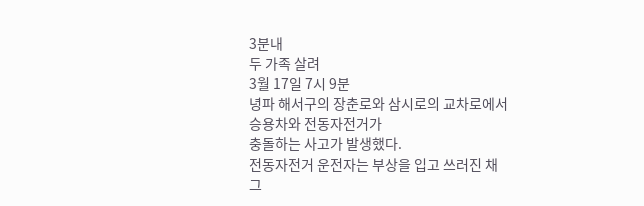3분내
두 가족 살려
3월 17일 7시 9분
녕파 해서구의 장춘로와 삼시로의 교차로에서
승용차와 전동자전거가
충돌하는 사고가 발생했다.
전동자전거 운전자는 부상을 입고 쓰러진 채
그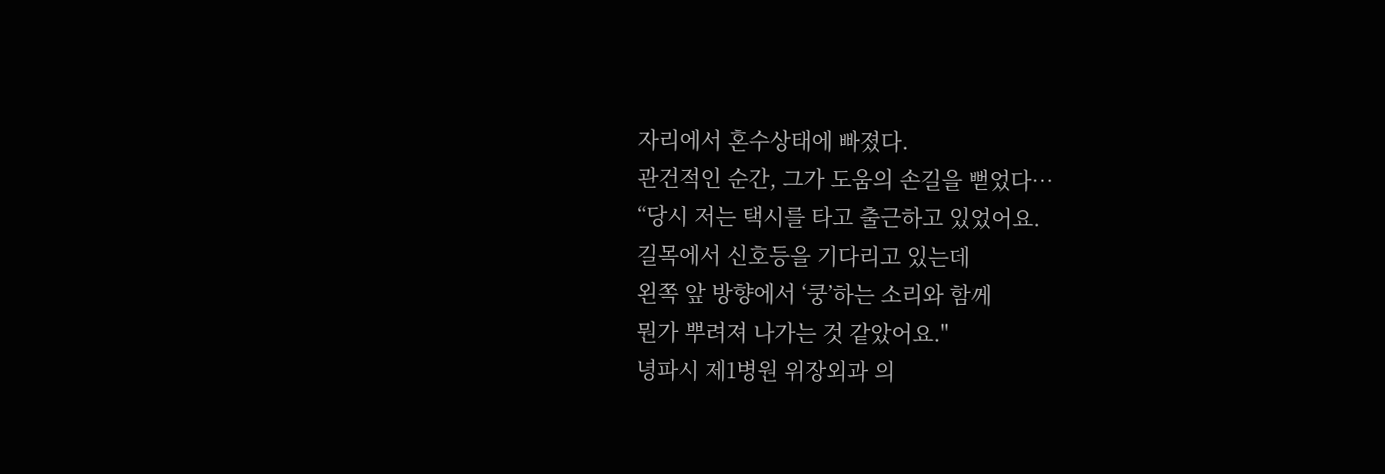자리에서 혼수상태에 빠졌다.
관건적인 순간, 그가 도움의 손길을 뻗었다…
“당시 저는 택시를 타고 출근하고 있었어요.
길목에서 신호등을 기다리고 있는데
왼쪽 앞 방향에서 ‘쿵’하는 소리와 함께
뭔가 뿌려져 나가는 것 같았어요."
녕파시 제1병원 위장외과 의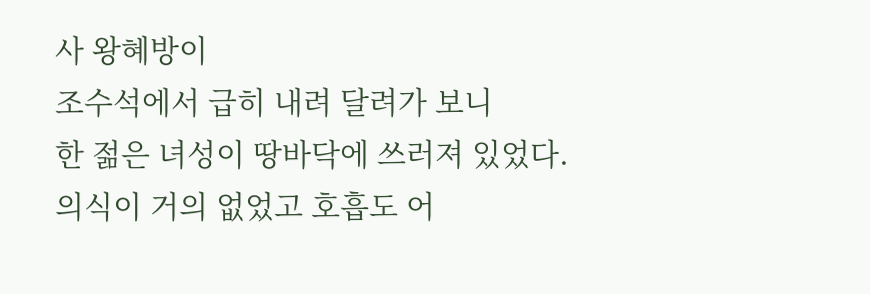사 왕혜방이
조수석에서 급히 내려 달려가 보니
한 젊은 녀성이 땅바닥에 쓰러져 있었다.
의식이 거의 없었고 호흡도 어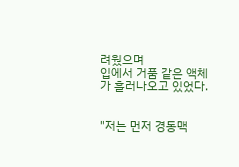려웠으며
입에서 거품 같은 액체가 흘러나오고 있었다.


"저는 먼저 경동맥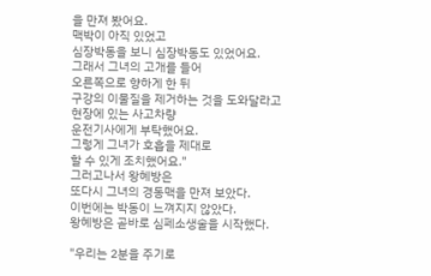을 만져 봤어요.
맥박이 아직 있었고
심장박동을 보니 심장박동도 있었어요.
그래서 그녀의 고개를 들어
오른쪽으로 향하게 한 뒤
구강의 이물질을 제거하는 것을 도와달라고
현장에 있는 사고차량
운전기사에게 부탁했어요.
그렇게 그녀가 호흡을 제대로
할 수 있게 조치했어요."
그러고나서 왕혜방은
또다시 그녀의 경동맥을 만져 보았다.
이번에는 박동이 느껴지지 않았다.
왕혜방은 곧바로 심페소생술을 시작했다.

"우리는 2분을 주기로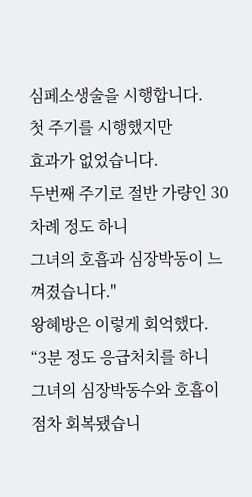심페소생술을 시행합니다.
첫 주기를 시행했지만
효과가 없었습니다.
두번째 주기로 절반 가량인 30차례 정도 하니
그녀의 호흡과 심장박동이 느껴졌습니다."
왕혜방은 이렇게 회억했다.
“3분 정도 응급처치를 하니
그녀의 심장박동수와 호흡이 점차 회복됐습니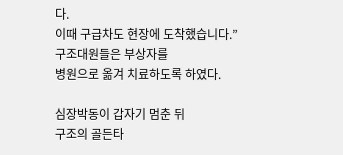다.
이때 구급차도 현장에 도착했습니다.”
구조대원들은 부상자를
병원으로 옮겨 치료하도록 하였다.

심장박동이 갑자기 멈춘 뒤
구조의 골든타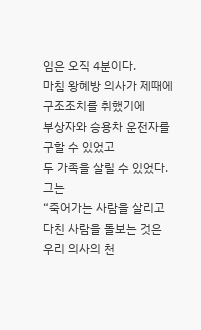임은 오직 4분이다.
마침 왕혜방 의사가 제때에 구조조치를 취했기에
부상자와 승용차 운전자를 구할 수 있었고
두 가족을 살릴 수 있었다.
그는
“죽어가는 사람을 살리고
다친 사람을 돌보는 것은
우리 의사의 천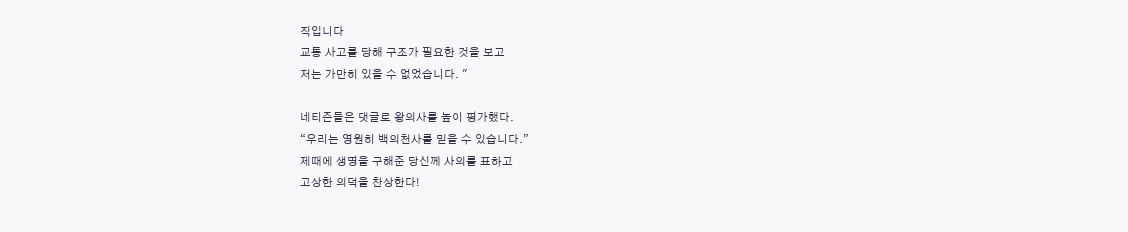직입니다
교통 사고를 당해 구조가 필요한 것을 보고
저는 가만히 있을 수 없었습니다. "

네티즌들은 댓글로 왕의사를 높이 평가했다.
“우리는 영원히 백의천사를 믿을 수 있습니다.”
제때에 생명을 구해준 당신께 사의를 표하고
고상한 의덕을 찬상한다!